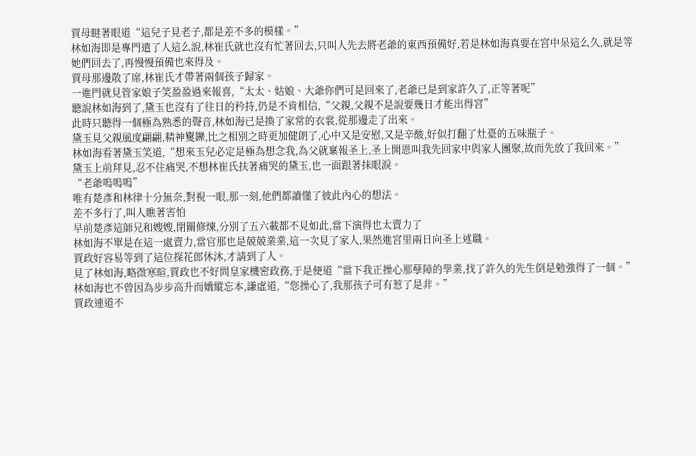賈母瞇著眼道“這兒子見老子,都是差不多的模樣。”
林如海即是專門遣了人這么說,林崔氏就也沒有忙著回去,只叫人先去將老爺的東西預備好,若是林如海真要在宮中呆這么久,就是等她們回去了,再慢慢預備也來得及。
賈母那邊散了席,林崔氏才帶著兩個孩子歸家。
一進門就見管家娘子笑盈盈過來報喜,“太太、姑娘、大爺你們可是回來了,老爺已是到家許久了,正等著呢”
聽說林如海到了,黛玉也沒有了往日的矜持,仍是不肯相信,“父親,父親不是說要幾日才能出得宮”
此時只聽得一個極為熟悉的聲音,林如海已是換了家常的衣裳,從那邊走了出來。
黛玉見父親風度翩翩,精神矍鑠,比之相別之時更加健朗了,心中又是安慰,又是辛酸,好似打翻了灶臺的五味瓶子。
林如海看著黛玉笑道,“想來玉兒必定是極為想念我,為父就稟報圣上,圣上開恩叫我先回家中與家人團聚,故而先放了我回來。”
黛玉上前拜見,忍不住痛哭,不想林崔氏扶著痛哭的黛玉,也一面跟著抹眼淚。
“老爺嗚嗚嗚”
唯有楚彥和林律十分無奈,對視一眼,那一刻,他們都讀懂了彼此內心的想法。
差不多行了,叫人瞧著害怕
早前楚彥這師兄和嫂嫂,閉關修煉,分別了五六載都不見如此,當下演得也太賣力了
林如海不單是在這一處賣力,當官那也是兢兢業業,這一次見了家人,果然進宮里兩日向圣上述職。
賈政好容易等到了這位探花郎休沐,才請到了人。
見了林如海,略微寒暄,賈政也不好問皇家機密政務,于是便道“當下我正操心那孽障的學業,找了許久的先生倒是勉強得了一個。”
林如海也不曾因為步步高升而嬌縱忘本,謙虛道,“您操心了,我那孩子可有惹了是非。”
賈政連道不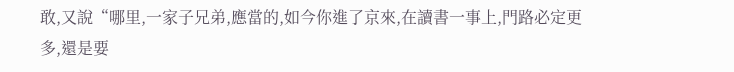敢,又說“哪里,一家子兄弟,應當的,如今你進了京來,在讀書一事上,門路必定更多,還是要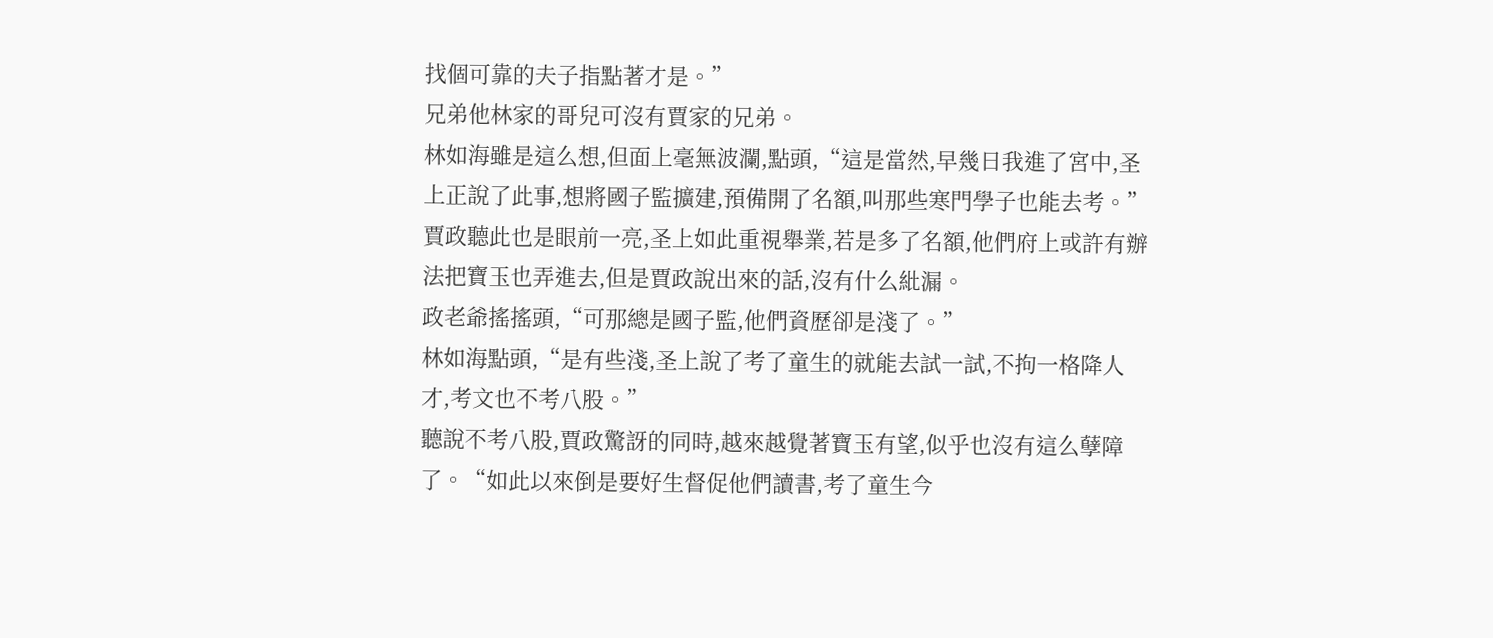找個可靠的夫子指點著才是。”
兄弟他林家的哥兒可沒有賈家的兄弟。
林如海雖是這么想,但面上毫無波瀾,點頭,“這是當然,早幾日我進了宮中,圣上正說了此事,想將國子監擴建,預備開了名額,叫那些寒門學子也能去考。”
賈政聽此也是眼前一亮,圣上如此重視舉業,若是多了名額,他們府上或許有辦法把寶玉也弄進去,但是賈政說出來的話,沒有什么紕漏。
政老爺搖搖頭,“可那總是國子監,他們資歷卻是淺了。”
林如海點頭,“是有些淺,圣上說了考了童生的就能去試一試,不拘一格降人才,考文也不考八股。”
聽說不考八股,賈政驚訝的同時,越來越覺著寶玉有望,似乎也沒有這么孽障了。“如此以來倒是要好生督促他們讀書,考了童生今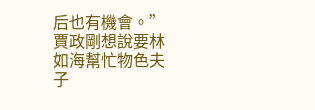后也有機會。”
賈政剛想說要林如海幫忙物色夫子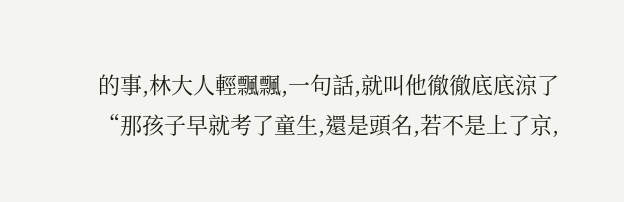的事,林大人輕飄飄,一句話,就叫他徹徹底底涼了
“那孩子早就考了童生,還是頭名,若不是上了京,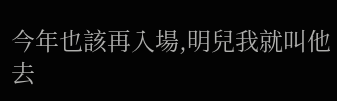今年也該再入場,明兒我就叫他去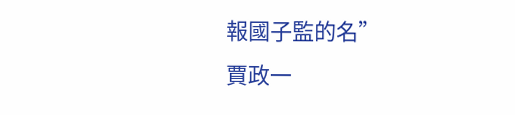報國子監的名”
賈政一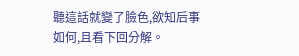聽這話就變了臉色,欲知后事如何,且看下回分解。